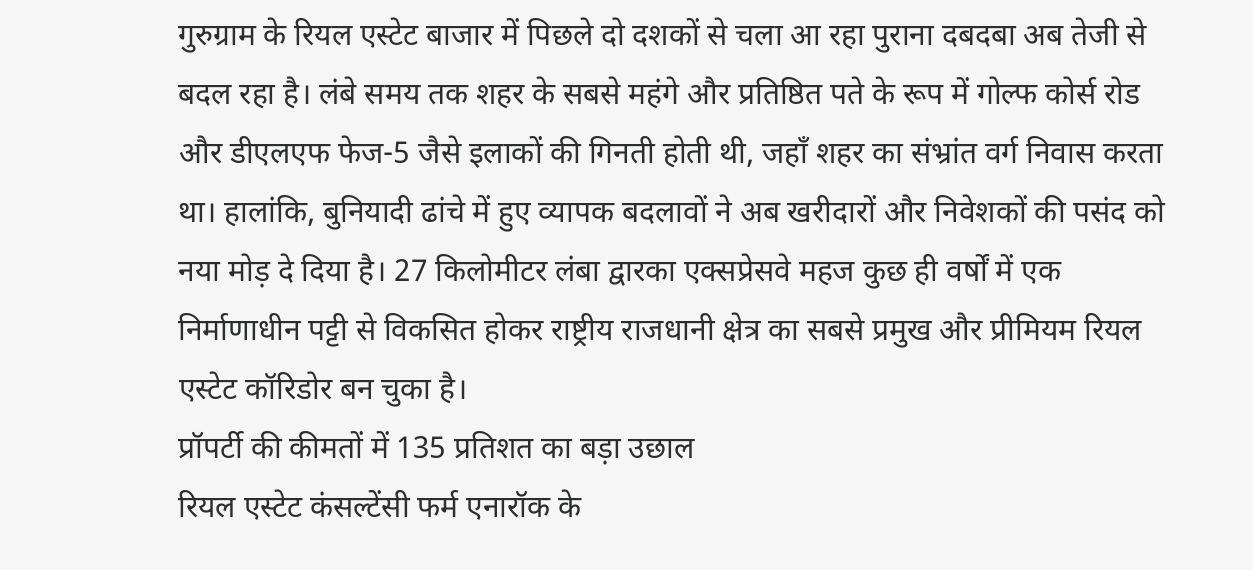गुरुग्राम के रियल एस्टेट बाजार में पिछले दो दशकों से चला आ रहा पुराना दबदबा अब तेजी से बदल रहा है। लंबे समय तक शहर के सबसे महंगे और प्रतिष्ठित पते के रूप में गोल्फ कोर्स रोड और डीएलएफ फेज-5 जैसे इलाकों की गिनती होती थी, जहाँ शहर का संभ्रांत वर्ग निवास करता था। हालांकि, बुनियादी ढांचे में हुए व्यापक बदलावों ने अब खरीदारों और निवेशकों की पसंद को नया मोड़ दे दिया है। 27 किलोमीटर लंबा द्वारका एक्सप्रेसवे महज कुछ ही वर्षों में एक निर्माणाधीन पट्टी से विकसित होकर राष्ट्रीय राजधानी क्षेत्र का सबसे प्रमुख और प्रीमियम रियल एस्टेट कॉरिडोर बन चुका है।
प्रॉपर्टी की कीमतों में 135 प्रतिशत का बड़ा उछाल
रियल एस्टेट कंसल्टेंसी फर्म एनारॉक के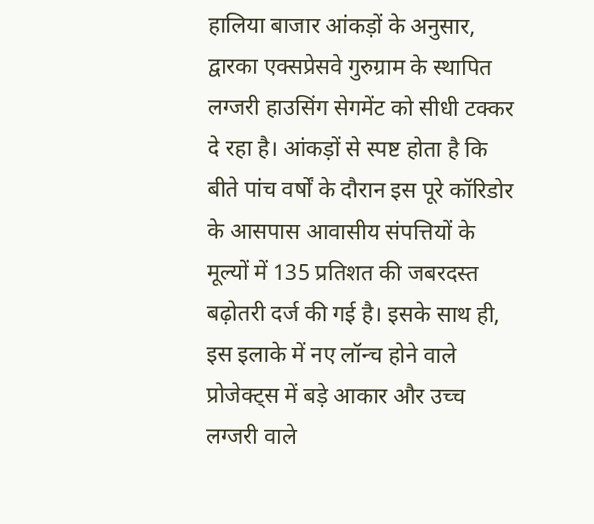हालिया बाजार आंकड़ों के अनुसार, द्वारका एक्सप्रेसवे गुरुग्राम के स्थापित लग्जरी हाउसिंग सेगमेंट को सीधी टक्कर दे रहा है। आंकड़ों से स्पष्ट होता है कि बीते पांच वर्षों के दौरान इस पूरे कॉरिडोर के आसपास आवासीय संपत्तियों के मूल्यों में 135 प्रतिशत की जबरदस्त बढ़ोतरी दर्ज की गई है। इसके साथ ही, इस इलाके में नए लॉन्च होने वाले प्रोजेक्ट्स में बड़े आकार और उच्च लग्जरी वाले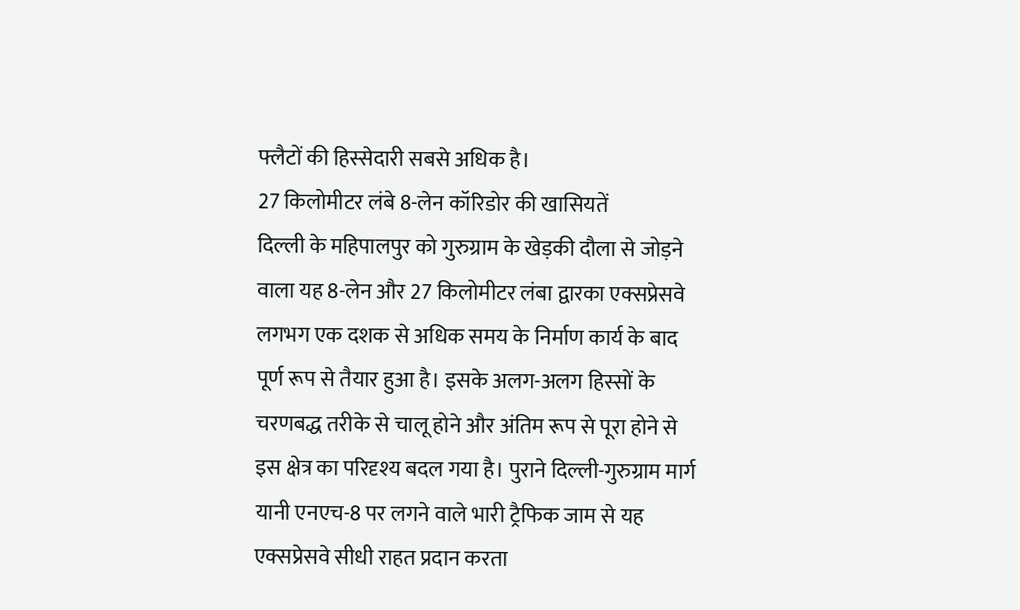फ्लैटों की हिस्सेदारी सबसे अधिक है।
27 किलोमीटर लंबे 8-लेन कॉरिडोर की खासियतें
दिल्ली के महिपालपुर को गुरुग्राम के खेड़की दौला से जोड़ने वाला यह 8-लेन और 27 किलोमीटर लंबा द्वारका एक्सप्रेसवे लगभग एक दशक से अधिक समय के निर्माण कार्य के बाद पूर्ण रूप से तैयार हुआ है। इसके अलग-अलग हिस्सों के चरणबद्ध तरीके से चालू होने और अंतिम रूप से पूरा होने से इस क्षेत्र का परिदृश्य बदल गया है। पुराने दिल्ली-गुरुग्राम मार्ग यानी एनएच-8 पर लगने वाले भारी ट्रैफिक जाम से यह एक्सप्रेसवे सीधी राहत प्रदान करता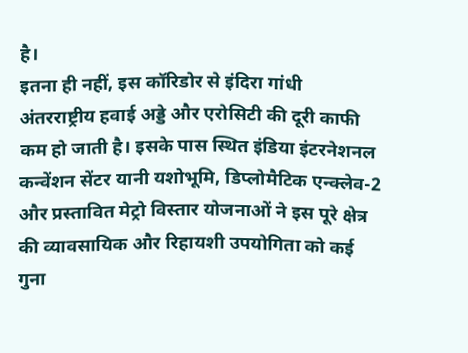है।
इतना ही नहीं, इस कॉरिडोर से इंदिरा गांधी अंतरराष्ट्रीय हवाई अड्डे और एरोसिटी की दूरी काफी कम हो जाती है। इसके पास स्थित इंडिया इंटरनेशनल कन्वेंशन सेंटर यानी यशोभूमि, डिप्लोमैटिक एन्क्लेव-2 और प्रस्तावित मेट्रो विस्तार योजनाओं ने इस पूरे क्षेत्र की व्यावसायिक और रिहायशी उपयोगिता को कई गुना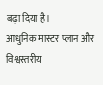बढ़ा दिया है।
आधुनिक मास्टर प्लान और विश्वस्तरीय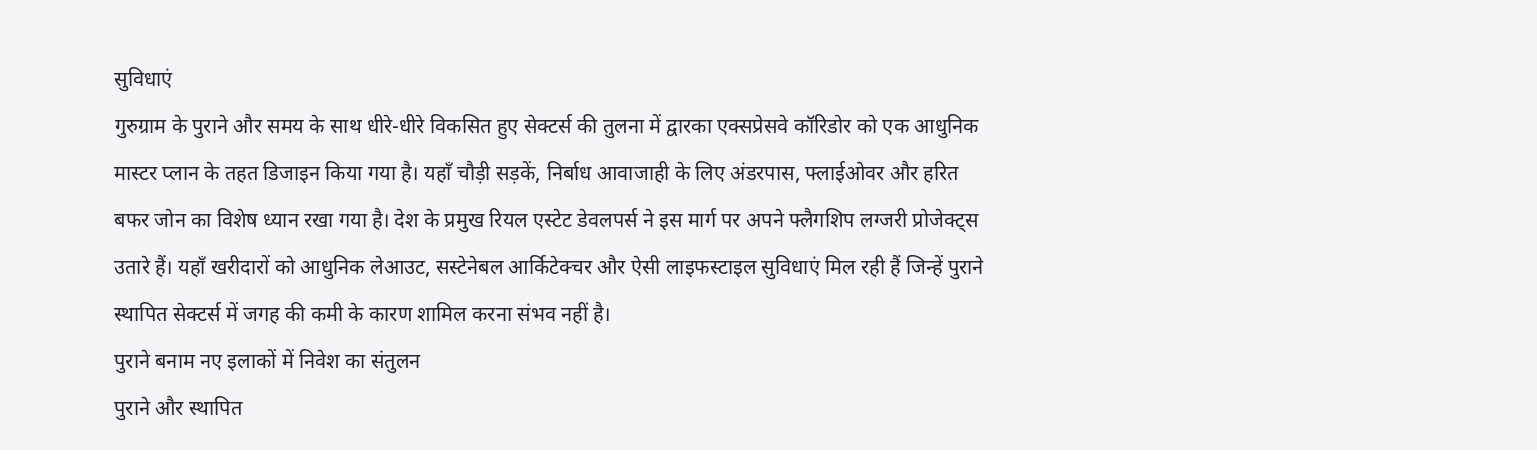सुविधाएं
गुरुग्राम के पुराने और समय के साथ धीरे-धीरे विकसित हुए सेक्टर्स की तुलना में द्वारका एक्सप्रेसवे कॉरिडोर को एक आधुनिक मास्टर प्लान के तहत डिजाइन किया गया है। यहाँ चौड़ी सड़कें, निर्बाध आवाजाही के लिए अंडरपास, फ्लाईओवर और हरित बफर जोन का विशेष ध्यान रखा गया है। देश के प्रमुख रियल एस्टेट डेवलपर्स ने इस मार्ग पर अपने फ्लैगशिप लग्जरी प्रोजेक्ट्स उतारे हैं। यहाँ खरीदारों को आधुनिक लेआउट, सस्टेनेबल आर्किटेक्चर और ऐसी लाइफस्टाइल सुविधाएं मिल रही हैं जिन्हें पुराने स्थापित सेक्टर्स में जगह की कमी के कारण शामिल करना संभव नहीं है।
पुराने बनाम नए इलाकों में निवेश का संतुलन
पुराने और स्थापित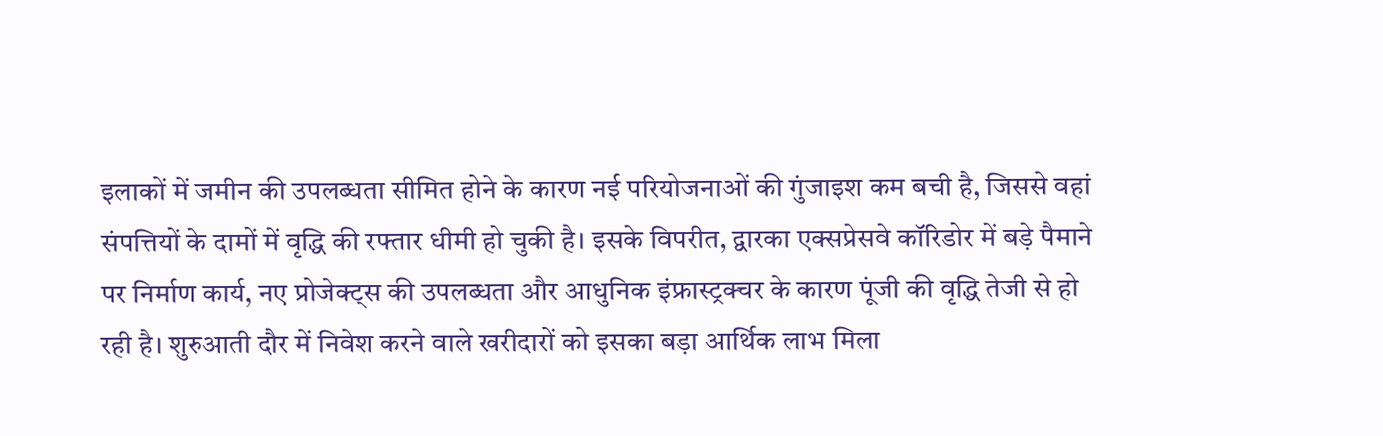इलाकों में जमीन की उपलब्धता सीमित होने के कारण नई परियोजनाओं की गुंजाइश कम बची है, जिससे वहां संपत्तियों के दामों में वृद्धि की रफ्तार धीमी हो चुकी है। इसके विपरीत, द्वारका एक्सप्रेसवे कॉरिडोर में बड़े पैमाने पर निर्माण कार्य, नए प्रोजेक्ट्स की उपलब्धता और आधुनिक इंफ्रास्ट्रक्चर के कारण पूंजी की वृद्धि तेजी से हो रही है। शुरुआती दौर में निवेश करने वाले खरीदारों को इसका बड़ा आर्थिक लाभ मिला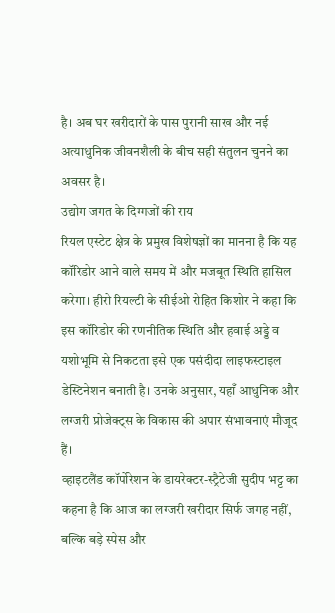है। अब घर खरीदारों के पास पुरानी साख और नई अत्याधुनिक जीवनशैली के बीच सही संतुलन चुनने का अवसर है।
उद्योग जगत के दिग्गजों की राय
रियल एस्टेट क्षेत्र के प्रमुख विशेषज्ञों का मानना है कि यह कॉरिडोर आने वाले समय में और मजबूत स्थिति हासिल करेगा। हीरो रियल्टी के सीईओ रोहित किशोर ने कहा कि इस कॉरिडोर की रणनीतिक स्थिति और हवाई अड्डे व यशोभूमि से निकटता इसे एक पसंदीदा लाइफस्टाइल डेस्टिनेशन बनाती है। उनके अनुसार, यहाँ आधुनिक और लग्जरी प्रोजेक्ट्स के विकास की अपार संभावनाएं मौजूद हैं।
व्हाइटलैंड कॉर्पोरेशन के डायरेक्टर-स्ट्रैटेजी सुदीप भट्ट का कहना है कि आज का लग्जरी खरीदार सिर्फ जगह नहीं, बल्कि बड़े स्पेस और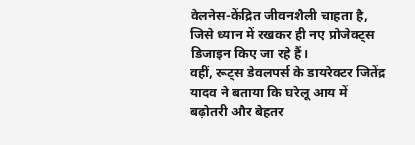वेलनेस-केंद्रित जीवनशैली चाहता है, जिसे ध्यान में रखकर ही नए प्रोजेक्ट्स डिजाइन किए जा रहे हैं।
वहीं, रूट्स डेवलपर्स के डायरेक्टर जितेंद्र यादव ने बताया कि घरेलू आय में बढ़ोतरी और बेहतर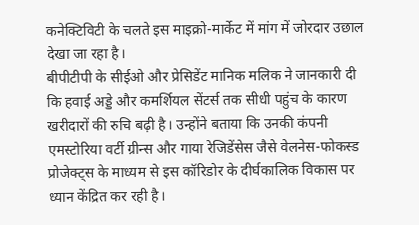कनेक्टिविटी के चलते इस माइक्रो-मार्केट में मांग में जोरदार उछाल देखा जा रहा है।
बीपीटीपी के सीईओ और प्रेसिडेंट मानिक मलिक ने जानकारी दी कि हवाई अड्डे और कमर्शियल सेंटर्स तक सीधी पहुंच के कारण खरीदारों की रुचि बढ़ी है। उन्होंने बताया कि उनकी कंपनी एमस्टोरिया वर्टी ग्रीन्स और गाया रेजिडेंसेस जैसे वेलनेस-फोकस्ड प्रोजेक्ट्स के माध्यम से इस कॉरिडोर के दीर्घकालिक विकास पर ध्यान केंद्रित कर रही है।